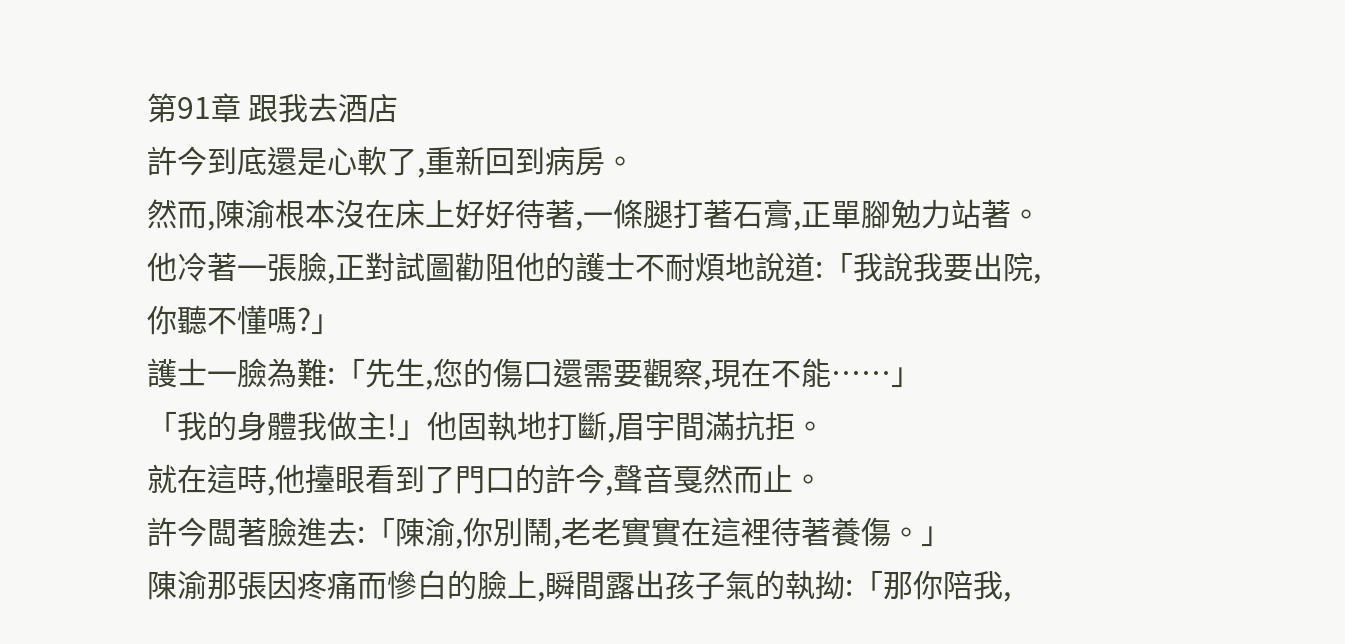第91章 跟我去酒店
許今到底還是心軟了,重新回到病房。
然而,陳渝根本沒在床上好好待著,一條腿打著石膏,正單腳勉力站著。
他冷著一張臉,正對試圖勸阻他的護士不耐煩地說道:「我說我要出院,你聽不懂嗎?」
護士一臉為難:「先生,您的傷口還需要觀察,現在不能……」
「我的身體我做主!」他固執地打斷,眉宇間滿抗拒。
就在這時,他擡眼看到了門口的許今,聲音戛然而止。
許今闆著臉進去:「陳渝,你別鬧,老老實實在這裡待著養傷。」
陳渝那張因疼痛而慘白的臉上,瞬間露出孩子氣的執拗:「那你陪我,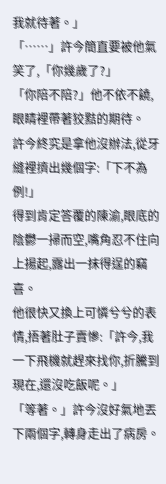我就待著。」
「……」許今簡直要被他氣笑了,「你幾歲了?」
「你陪不陪?」他不依不饒,眼睛裡帶著狡黠的期待。
許今終究是拿他沒辦法,從牙縫裡擠出幾個字:「下不為例!」
得到肯定答覆的陳渝,眼底的陰鬱一掃而空,嘴角忍不住向上揚起,露出一抹得逞的竊喜。
他很快又換上可憐兮兮的表情,捂著肚子賣慘:「許今,我一下飛機就趕來找你,折騰到現在,還沒吃飯呢。」
「等著。」許今沒好氣地丟下兩個字,轉身走出了病房。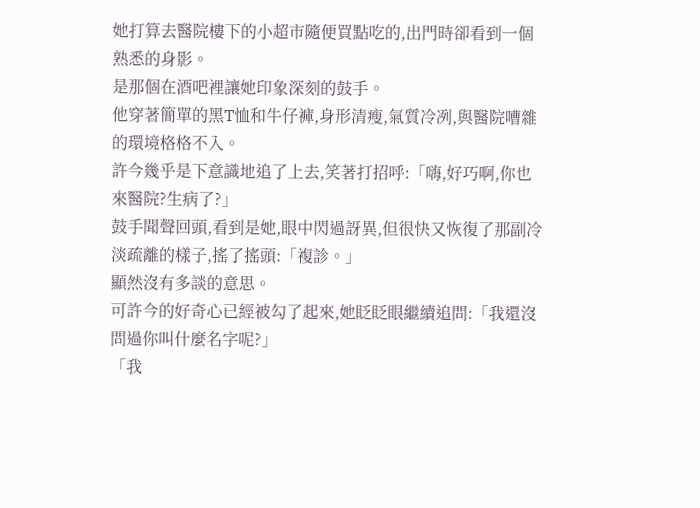她打算去醫院樓下的小超市隨便買點吃的,出門時卻看到一個熟悉的身影。
是那個在酒吧裡讓她印象深刻的鼓手。
他穿著簡單的黑T恤和牛仔褲,身形清瘦,氣質冷冽,與醫院嘈雜的環境格格不入。
許今幾乎是下意識地追了上去,笑著打招呼:「嗨,好巧啊,你也來醫院?生病了?」
鼓手聞聲回頭,看到是她,眼中閃過訝異,但很快又恢復了那副冷淡疏離的樣子,搖了搖頭:「複診。」
顯然沒有多談的意思。
可許今的好奇心已經被勾了起來,她眨眨眼繼續追問:「我還沒問過你叫什麼名字呢?」
「我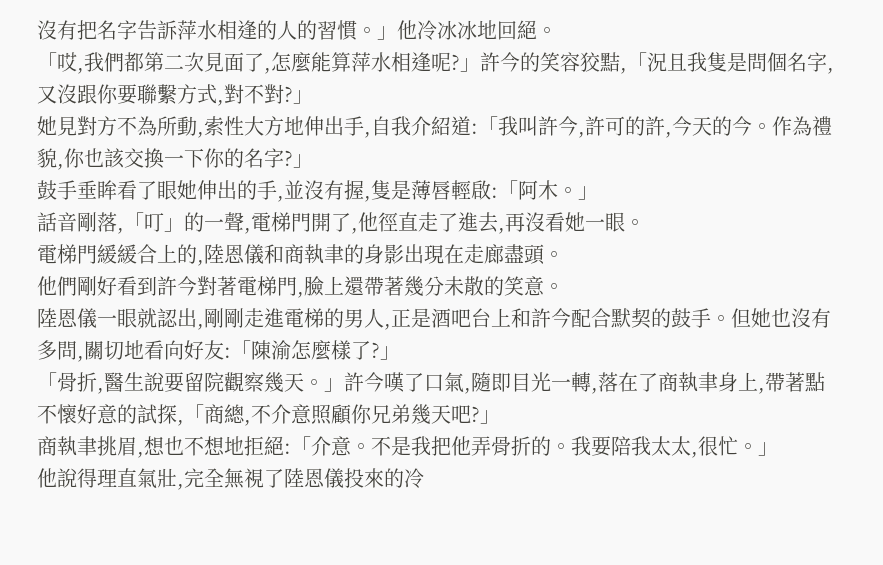沒有把名字告訴萍水相逢的人的習慣。」他冷冰冰地回絕。
「哎,我們都第二次見面了,怎麼能算萍水相逢呢?」許今的笑容狡黠,「況且我隻是問個名字,又沒跟你要聯繫方式,對不對?」
她見對方不為所動,索性大方地伸出手,自我介紹道:「我叫許今,許可的許,今天的今。作為禮貌,你也該交換一下你的名字?」
鼓手垂眸看了眼她伸出的手,並沒有握,隻是薄唇輕啟:「阿木。」
話音剛落,「叮」的一聲,電梯門開了,他徑直走了進去,再沒看她一眼。
電梯門緩緩合上的,陸恩儀和商執聿的身影出現在走廊盡頭。
他們剛好看到許今對著電梯門,臉上還帶著幾分未散的笑意。
陸恩儀一眼就認出,剛剛走進電梯的男人,正是酒吧台上和許今配合默契的鼓手。但她也沒有多問,關切地看向好友:「陳渝怎麼樣了?」
「骨折,醫生說要留院觀察幾天。」許今嘆了口氣,隨即目光一轉,落在了商執聿身上,帶著點不懷好意的試探,「商總,不介意照顧你兄弟幾天吧?」
商執聿挑眉,想也不想地拒絕:「介意。不是我把他弄骨折的。我要陪我太太,很忙。」
他說得理直氣壯,完全無視了陸恩儀投來的冷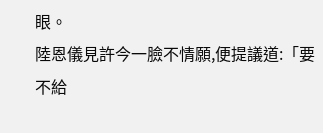眼。
陸恩儀見許今一臉不情願,便提議道:「要不給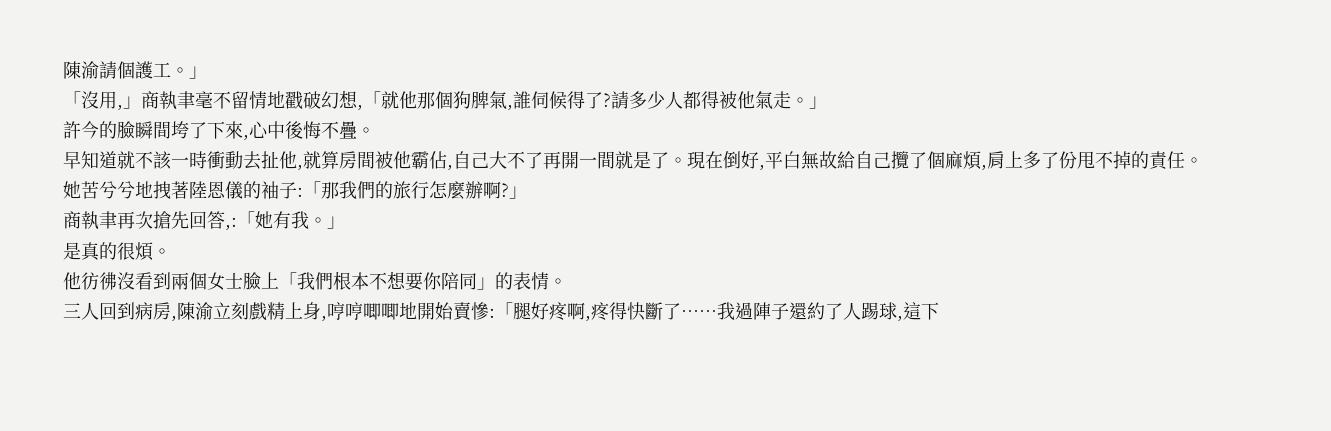陳渝請個護工。」
「沒用,」商執聿毫不留情地戳破幻想,「就他那個狗脾氣,誰伺候得了?請多少人都得被他氣走。」
許今的臉瞬間垮了下來,心中後悔不疊。
早知道就不該一時衝動去扯他,就算房間被他霸佔,自己大不了再開一間就是了。現在倒好,平白無故給自己攬了個麻煩,肩上多了份甩不掉的責任。
她苦兮兮地拽著陸恩儀的袖子:「那我們的旅行怎麼辦啊?」
商執聿再次搶先回答,:「她有我。」
是真的很煩。
他彷彿沒看到兩個女士臉上「我們根本不想要你陪同」的表情。
三人回到病房,陳渝立刻戲精上身,哼哼唧唧地開始賣慘:「腿好疼啊,疼得快斷了……我過陣子還約了人踢球,這下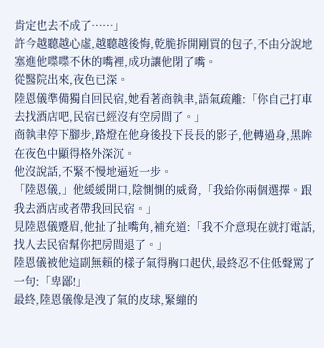肯定也去不成了……」
許今越聽越心虛,越聽越後悔,乾脆拆開剛買的包子,不由分說地塞進他喋喋不休的嘴裡,成功讓他閉了嘴。
從醫院出來,夜色已深。
陸恩儀準備獨自回民宿,她看著商執聿,語氣疏離:「你自己打車去找酒店吧,民宿已經沒有空房間了。」
商執聿停下腳步,路燈在他身後投下長長的影子,他轉過身,黑眸在夜色中顯得格外深沉。
他沒說話,不緊不慢地逼近一步。
「陸恩儀,」他緩緩開口,陰惻惻的威脅,「我給你兩個選擇。跟我去酒店或者帶我回民宿。」
見陸恩儀蹙眉,他扯了扯嘴角,補充道:「我不介意現在就打電話,找人去民宿幫你把房間退了。」
陸恩儀被他這副無賴的樣子氣得胸口起伏,最終忍不住低聲罵了一句:「卑鄙!」
最終,陸恩儀像是洩了氣的皮球,緊繃的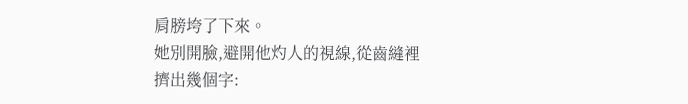肩膀垮了下來。
她別開臉,避開他灼人的視線,從齒縫裡擠出幾個字: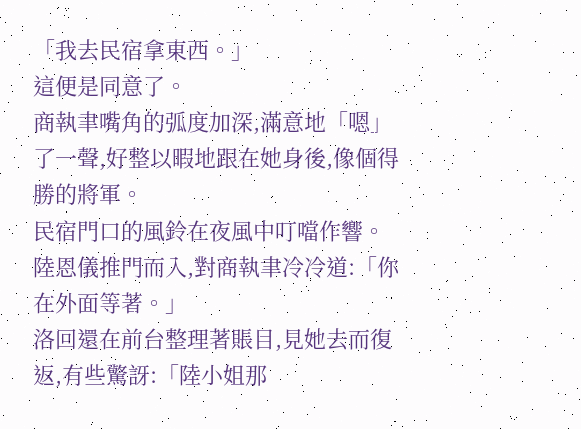「我去民宿拿東西。」
這便是同意了。
商執聿嘴角的弧度加深,滿意地「嗯」了一聲,好整以暇地跟在她身後,像個得勝的將軍。
民宿門口的風鈴在夜風中叮噹作響。
陸恩儀推門而入,對商執聿冷冷道:「你在外面等著。」
洛回還在前台整理著賬目,見她去而復返,有些驚訝:「陸小姐那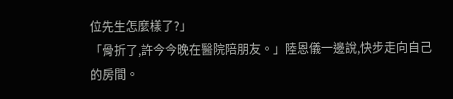位先生怎麼樣了?」
「骨折了,許今今晚在醫院陪朋友。」陸恩儀一邊說,快步走向自己的房間。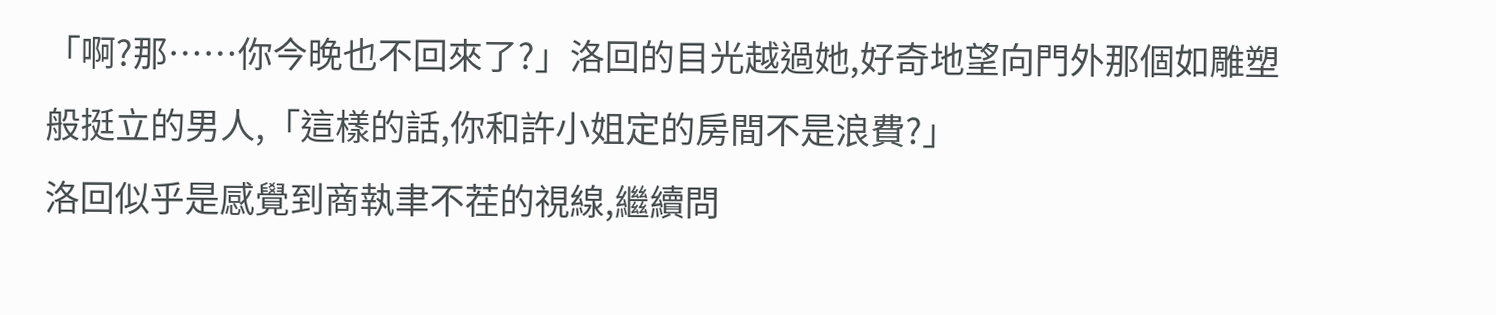「啊?那……你今晚也不回來了?」洛回的目光越過她,好奇地望向門外那個如雕塑般挺立的男人,「這樣的話,你和許小姐定的房間不是浪費?」
洛回似乎是感覺到商執聿不茬的視線,繼續問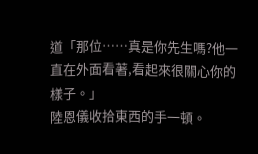道「那位……真是你先生嗎?他一直在外面看著,看起來很關心你的樣子。」
陸恩儀收拾東西的手一頓。